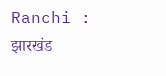Ranchi : झारखंड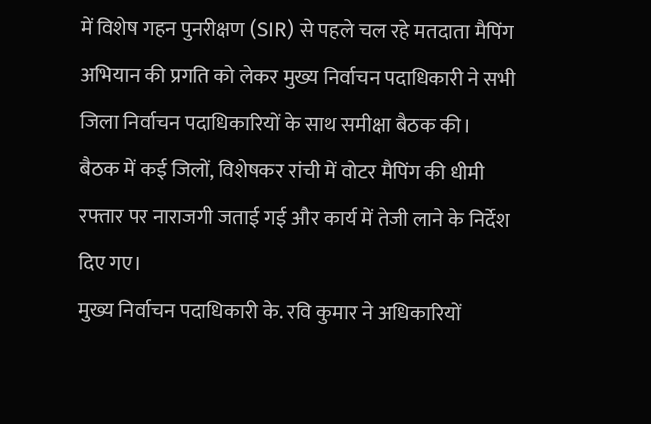में विशेष गहन पुनरीक्षण (SIR) से पहले चल रहे मतदाता मैपिंग अभियान की प्रगति को लेकर मुख्य निर्वाचन पदाधिकारी ने सभी जिला निर्वाचन पदाधिकारियों के साथ समीक्षा बैठक की। बैठक में कई जिलों, विशेषकर रांची में वोटर मैपिंग की धीमी रफ्तार पर नाराजगी जताई गई और कार्य में तेजी लाने के निर्देश दिए गए।
मुख्य निर्वाचन पदाधिकारी के. रवि कुमार ने अधिकारियों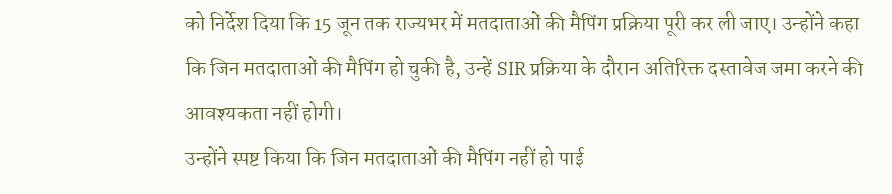को निर्देश दिया कि 15 जून तक राज्यभर में मतदाताओं की मैपिंग प्रक्रिया पूरी कर ली जाए। उन्होंने कहा कि जिन मतदाताओं की मैपिंग हो चुकी है, उन्हें SIR प्रक्रिया के दौरान अतिरिक्त दस्तावेज जमा करने की आवश्यकता नहीं होगी।
उन्होंने स्पष्ट किया कि जिन मतदाताओं की मैपिंग नहीं हो पाई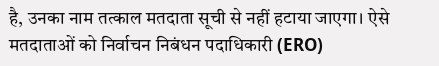है, उनका नाम तत्काल मतदाता सूची से नहीं हटाया जाएगा। ऐसे मतदाताओं को निर्वाचन निबंधन पदाधिकारी (ERO)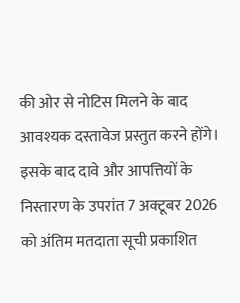की ओर से नोटिस मिलने के बाद आवश्यक दस्तावेज प्रस्तुत करने होंगे। इसके बाद दावे और आपत्तियों के निस्तारण के उपरांत 7 अक्टूबर 2026 को अंतिम मतदाता सूची प्रकाशित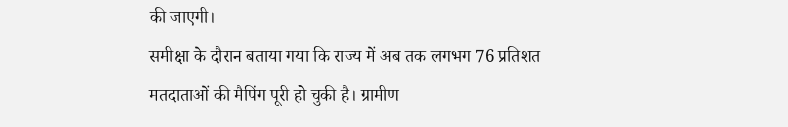की जाएगी।
समीक्षा के दौरान बताया गया कि राज्य में अब तक लगभग 76 प्रतिशत मतदाताओं की मैपिंग पूरी हो चुकी है। ग्रामीण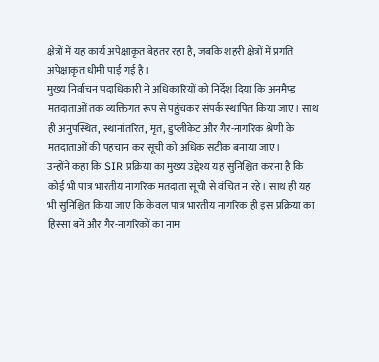क्षेत्रों में यह कार्य अपेक्षाकृत बेहतर रहा है, जबकि शहरी क्षेत्रों में प्रगति अपेक्षाकृत धीमी पाई गई है।
मुख्य निर्वाचन पदाधिकारी ने अधिकारियों को निर्देश दिया कि अनमैप्ड मतदाताओं तक व्यक्तिगत रूप से पहुंचकर संपर्क स्थापित किया जाए। साथ ही अनुपस्थित, स्थानांतरित, मृत, डुप्लीकेट और गैर-नागरिक श्रेणी के मतदाताओं की पहचान कर सूची को अधिक सटीक बनाया जाए।
उन्होंने कहा कि SIR प्रक्रिया का मुख्य उद्देश्य यह सुनिश्चित करना है कि कोई भी पात्र भारतीय नागरिक मतदाता सूची से वंचित न रहे। साथ ही यह भी सुनिश्चित किया जाए कि केवल पात्र भारतीय नागरिक ही इस प्रक्रिया का हिस्सा बनें और गैर-नागरिकों का नाम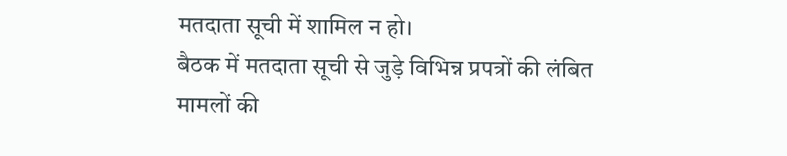मतदाता सूची में शामिल न हो।
बैठक में मतदाता सूची से जुड़े विभिन्न प्रपत्रों की लंबित मामलों की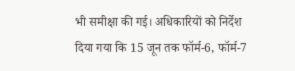भी समीक्षा की गई। अधिकारियों को निर्देश दिया गया कि 15 जून तक फॉर्म-6, फॉर्म-7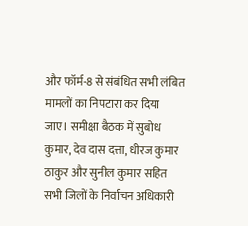और फॉर्म-8 से संबंधित सभी लंबित मामलों का निपटारा कर दिया जाए। समीक्षा बैठक में सुबोध कुमार, देव दास दत्ता, धीरज कुमार ठाकुर और सुनील कुमार सहित सभी जिलों के निर्वाचन अधिकारी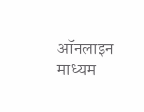ऑनलाइन माध्यम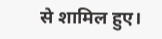से शामिल हुए।